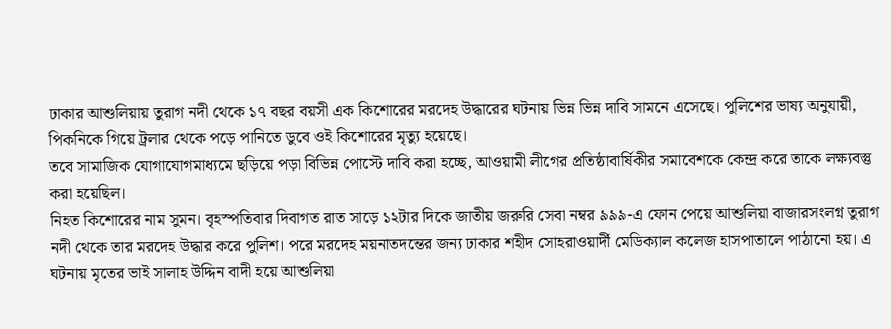ঢাকার আশুলিয়ায় তুরাগ নদী থেকে ১৭ বছর বয়সী এক কিশোরের মরদেহ উদ্ধারের ঘটনায় ভিন্ন ভিন্ন দাবি সামনে এসেছে। পুলিশের ভাষ্য অনুযায়ী, পিকনিকে গিয়ে ট্রলার থেকে পড়ে পানিতে ডুবে ওই কিশোরের মৃত্যু হয়েছে।
তবে সামাজিক যোগাযোগমাধ্যমে ছড়িয়ে পড়া বিভিন্ন পোস্টে দাবি করা হচ্ছে, আওয়ামী লীগের প্রতিষ্ঠাবার্ষিকীর সমাবেশকে কেন্দ্র করে তাকে লক্ষ্যবস্তু করা হয়েছিল।
নিহত কিশোরের নাম সুমন। বৃহস্পতিবার দিবাগত রাত সাড়ে ১২টার দিকে জাতীয় জরুরি সেবা নম্বর ৯৯৯-এ ফোন পেয়ে আশুলিয়া বাজারসংলগ্ন তুরাগ নদী থেকে তার মরদেহ উদ্ধার করে পুলিশ। পরে মরদেহ ময়নাতদন্তের জন্য ঢাকার শহীদ সোহরাওয়ার্দী মেডিক্যাল কলেজ হাসপাতালে পাঠানো হয়। এ ঘটনায় মৃতের ভাই সালাহ উদ্দিন বাদী হয়ে আশুলিয়া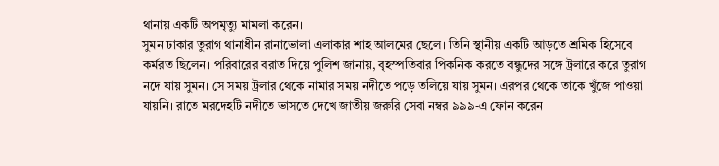থানায় একটি অপমৃত্যু মামলা করেন।
সুমন ঢাকার তুরাগ থানাধীন রানাভোলা এলাকার শাহ আলমের ছেলে। তিনি স্থানীয় একটি আড়তে শ্রমিক হিসেবে কর্মরত ছিলেন। পরিবারের বরাত দিয়ে পুলিশ জানায়, বৃহস্পতিবার পিকনিক করতে বন্ধুদের সঙ্গে ট্রলারে করে তুরাগ নদে যায় সুমন। সে সময় ট্রলার থেকে নামার সময় নদীতে পড়ে তলিয়ে যায় সুমন। এরপর থেকে তাকে খুঁজে পাওয়া যায়নি। রাতে মরদেহটি নদীতে ভাসতে দেখে জাতীয় জরুরি সেবা নম্বর ৯৯৯-এ ফোন করেন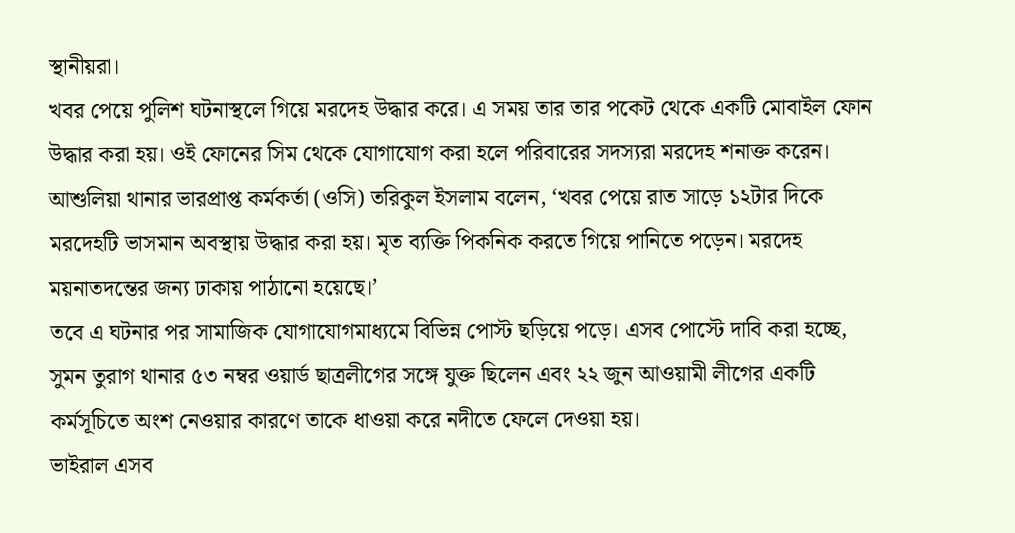স্থানীয়রা।
খবর পেয়ে পুলিশ ঘটনাস্থলে গিয়ে মরদেহ উদ্ধার করে। এ সময় তার তার পকেট থেকে একটি মোবাইল ফোন উদ্ধার করা হয়। ওই ফোনের সিম থেকে যোগাযোগ করা হলে পরিবারের সদস্যরা মরদেহ শনাক্ত করেন।
আশুলিয়া থানার ভারপ্রাপ্ত কর্মকর্তা (ওসি) তরিকুল ইসলাম বলেন, ‘খবর পেয়ে রাত সাড়ে ১২টার দিকে মরদেহটি ভাসমান অবস্থায় উদ্ধার করা হয়। মৃত ব্যক্তি পিকনিক করতে গিয়ে পানিতে পড়েন। মরদেহ ময়নাতদন্তের জন্য ঢাকায় পাঠানো হয়েছে।’
তবে এ ঘটনার পর সামাজিক যোগাযোগমাধ্যমে বিভিন্ন পোস্ট ছড়িয়ে পড়ে। এসব পোস্টে দাবি করা হচ্ছে, সুমন তুরাগ থানার ৫৩ নম্বর ওয়ার্ড ছাত্রলীগের সঙ্গে যুক্ত ছিলেন এবং ২২ জুন আওয়ামী লীগের একটি কর্মসূচিতে অংশ নেওয়ার কারণে তাকে ধাওয়া করে নদীতে ফেলে দেওয়া হয়।
ভাইরাল এসব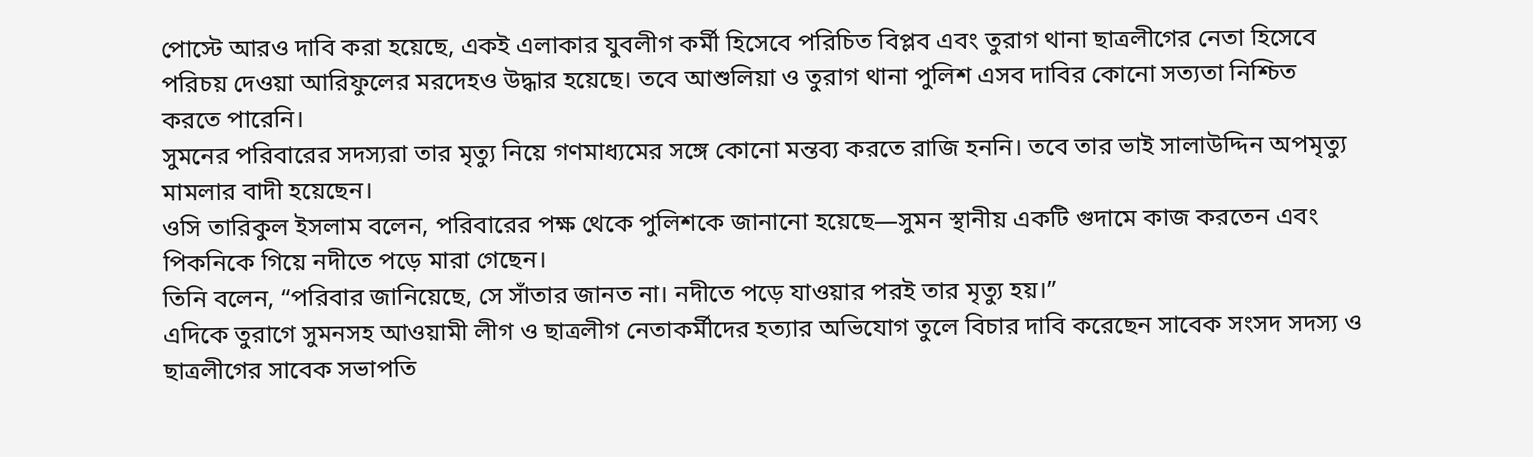পোস্টে আরও দাবি করা হয়েছে, একই এলাকার যুবলীগ কর্মী হিসেবে পরিচিত বিপ্লব এবং তুরাগ থানা ছাত্রলীগের নেতা হিসেবে পরিচয় দেওয়া আরিফুলের মরদেহও উদ্ধার হয়েছে। তবে আশুলিয়া ও তুরাগ থানা পুলিশ এসব দাবির কোনো সত্যতা নিশ্চিত করতে পারেনি।
সুমনের পরিবারের সদস্যরা তার মৃত্যু নিয়ে গণমাধ্যমের সঙ্গে কোনো মন্তব্য করতে রাজি হননি। তবে তার ভাই সালাউদ্দিন অপমৃত্যু মামলার বাদী হয়েছেন।
ওসি তারিকুল ইসলাম বলেন, পরিবারের পক্ষ থেকে পুলিশকে জানানো হয়েছে—সুমন স্থানীয় একটি গুদামে কাজ করতেন এবং পিকনিকে গিয়ে নদীতে পড়ে মারা গেছেন।
তিনি বলেন, “পরিবার জানিয়েছে, সে সাঁতার জানত না। নদীতে পড়ে যাওয়ার পরই তার মৃত্যু হয়।”
এদিকে তুরাগে সুমনসহ আওয়ামী লীগ ও ছাত্রলীগ নেতাকর্মীদের হত্যার অভিযোগ তুলে বিচার দাবি করেছেন সাবেক সংসদ সদস্য ও ছাত্রলীগের সাবেক সভাপতি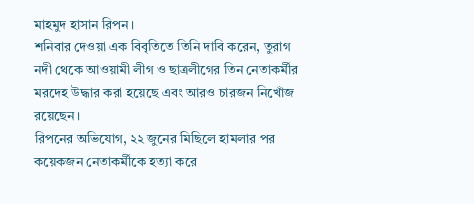মাহমুদ হাসান রিপন।
শনিবার দেওয়া এক বিবৃতিতে তিনি দাবি করেন, তুরাগ নদী থেকে আওয়ামী লীগ ও ছাত্রলীগের তিন নেতাকর্মীর মরদেহ উদ্ধার করা হয়েছে এবং আরও চারজন নিখোঁজ রয়েছেন।
রিপনের অভিযোগ, ২২ জুনের মিছিলে হামলার পর কয়েকজন নেতাকর্মীকে হত্যা করে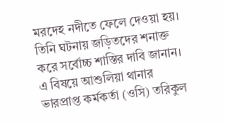মরদেহ নদীতে ফেলে দেওয়া হয়। তিনি ঘটনায় জড়িতদের শনাক্ত করে সর্বোচ্চ শাস্তির দাবি জানান।
এ বিষয়ে আশুলিয়া থানার ভারপ্রাপ্ত কর্মকর্তা (ওসি) তরিকুল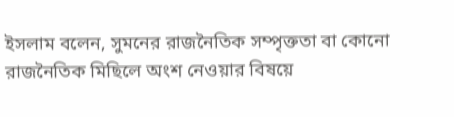ইসলাম বলেন, সুমনের রাজনৈতিক সম্পৃক্ততা বা কোনো রাজনৈতিক মিছিলে অংশ নেওয়ার বিষয়ে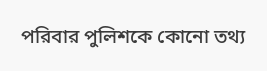পরিবার পুলিশকে কোনো তথ্য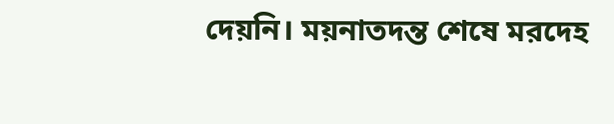দেয়নি। ময়নাতদন্ত শেষে মরদেহ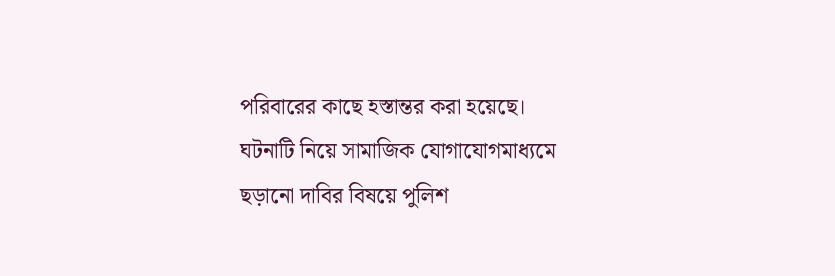পরিবারের কাছে হস্তান্তর করা হয়েছে।
ঘটনাটি নিয়ে সামাজিক যোগাযোগমাধ্যমে ছড়ানো দাবির বিষয়ে পুলিশ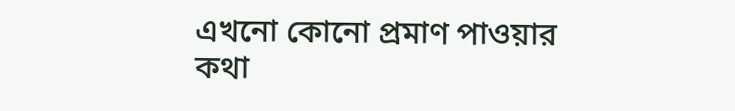এখনো কোনো প্রমাণ পাওয়ার কথা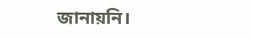জানায়নি।